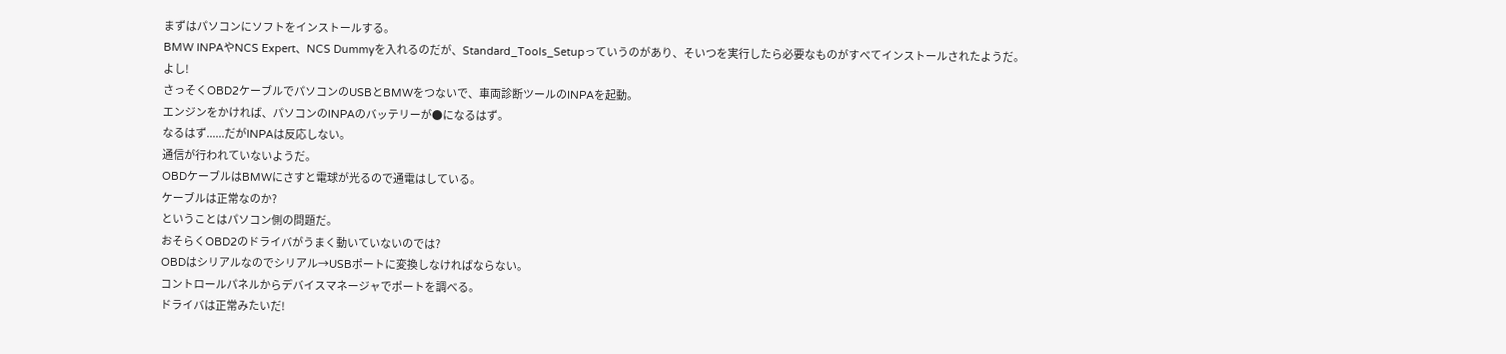まずはパソコンにソフトをインストールする。
BMW INPAやNCS Expert、NCS Dummyを入れるのだが、Standard_Tools_Setupっていうのがあり、そいつを実行したら必要なものがすべてインストールされたようだ。
よし!
さっそくOBD2ケーブルでパソコンのUSBとBMWをつないで、車両診断ツールのINPAを起動。
エンジンをかければ、パソコンのINPAのバッテリーが●になるはず。
なるはず......だがINPAは反応しない。
通信が行われていないようだ。
OBDケーブルはBMWにさすと電球が光るので通電はしている。
ケーブルは正常なのか?
ということはパソコン側の問題だ。
おそらくOBD2のドライバがうまく動いていないのでは?
OBDはシリアルなのでシリアル→USBポートに変換しなければならない。
コントロールパネルからデバイスマネージャでポートを調べる。
ドライバは正常みたいだ!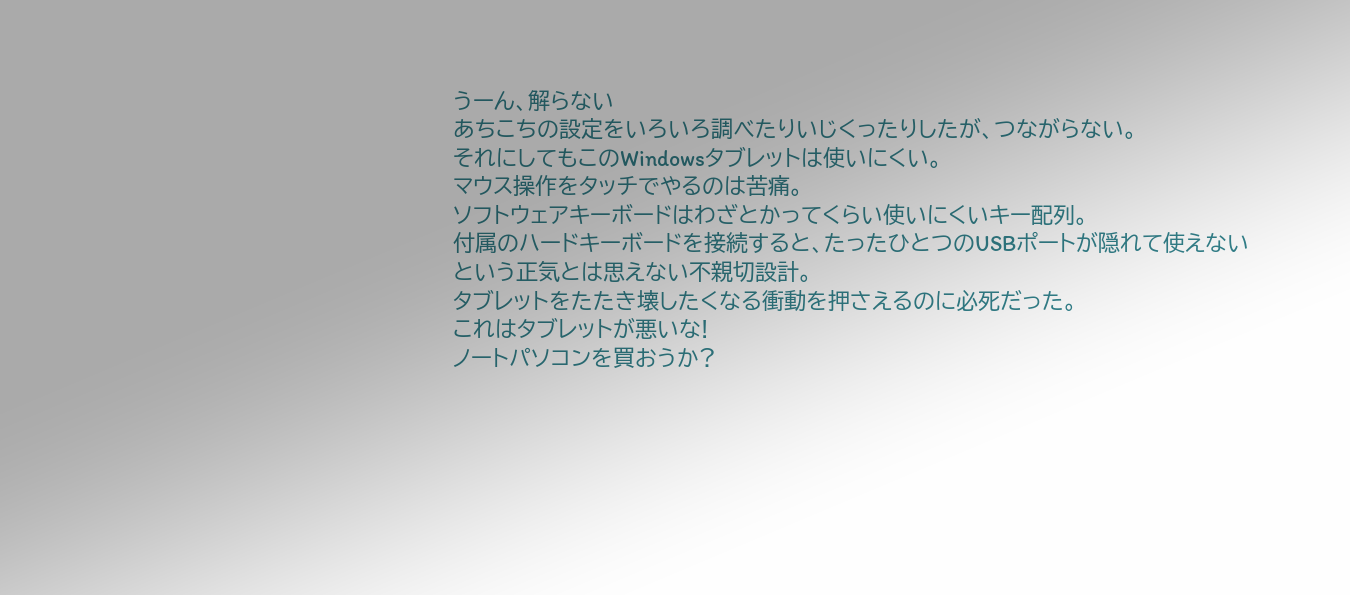うーん、解らない
あちこちの設定をいろいろ調べたりいじくったりしたが、つながらない。
それにしてもこのWindowsタブレットは使いにくい。
マウス操作をタッチでやるのは苦痛。
ソフトウェアキーボードはわざとかってくらい使いにくいキー配列。
付属のハードキーボードを接続すると、たったひとつのUSBポートが隠れて使えないという正気とは思えない不親切設計。
タブレットをたたき壊したくなる衝動を押さえるのに必死だった。
これはタブレットが悪いな!
ノートパソコンを買おうか?